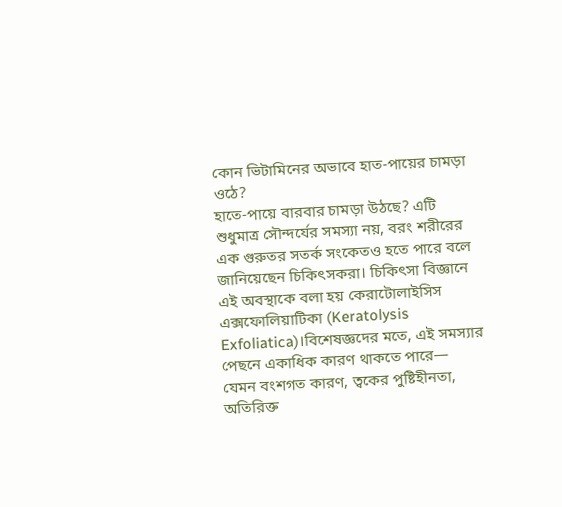কোন ভিটামিনের অভাবে হাত-পায়ের চামড়া ওঠে?
হাতে-পায়ে বারবার চামড়া উঠছে? এটি শুধুমাত্র সৌন্দর্যের সমস্যা নয়, বরং শরীরের এক গুরুতর সতর্ক সংকেতও হতে পারে বলে জানিয়েছেন চিকিৎসকরা। চিকিৎসা বিজ্ঞানে এই অবস্থাকে বলা হয় কেরাটোলাইসিস এক্সফোলিয়াটিকা (Keratolysis Exfoliatica)।বিশেষজ্ঞদের মতে, এই সমস্যার পেছনে একাধিক কারণ থাকতে পারে— যেমন বংশগত কারণ, ত্বকের পুষ্টিহীনতা, অতিরিক্ত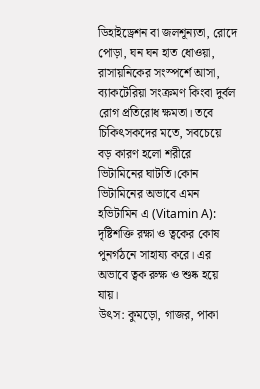ডিহাইড্রেশন বা জলশূন্যতা, রোদে পোড়া, ঘন ঘন হাত ধোওয়া, রাসায়নিকের সংস্পর্শে আসা, ব্যাকটেরিয়া সংক্রমণ কিংবা দুর্বল রোগ প্রতিরোধ ক্ষমতা। তবে চিকিৎসকদের মতে, সবচেয়ে বড় কারণ হলো শরীরে ভিটামিনের ঘাটতি।কোন ভিটামিনের অভাবে এমন হভিটামিন এ (Vitamin A):
দৃষ্টিশক্তি রক্ষা ও ত্বকের কোষ পুনর্গঠনে সাহায্য করে। এর অভাবে ত্বক রুক্ষ ও শুষ্ক হয়ে যায়।
উৎস: কুমড়ো, গাজর, পাকা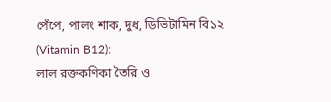পেঁপে, পালং শাক, দুধ, ডিভিটামিন বি১২ (Vitamin B12):
লাল রক্তকণিকা তৈরি ও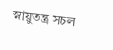স্নায়ুতন্ত্র সচল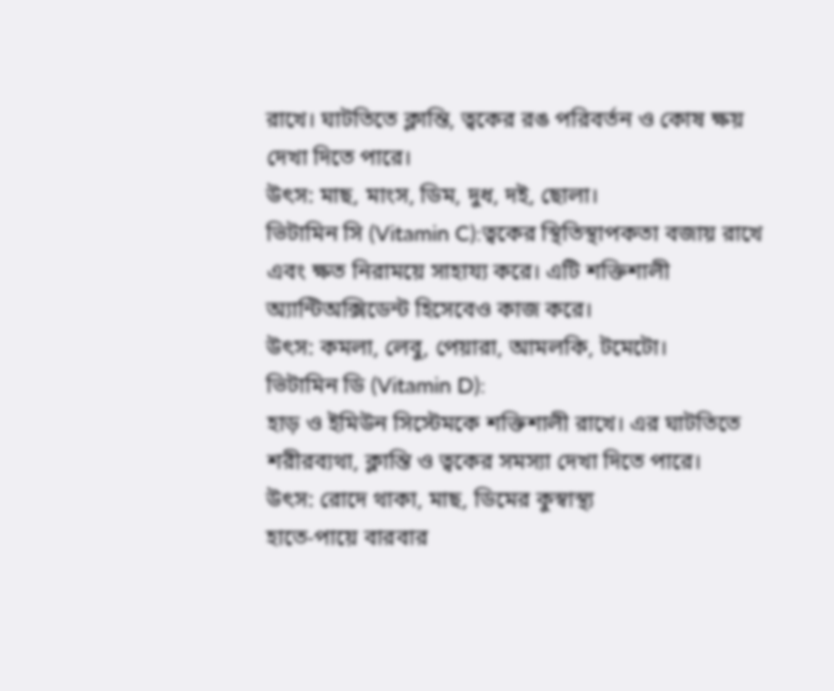রাখে। ঘাটতিতে ক্লান্তি, ত্বকের রঙ পরিবর্তন ও কোষ ক্ষয় দেখা দিতে পারে।
উৎস: মাছ, মাংস, ডিম, দুধ, দই, ছোলা।
ভিটামিন সি (Vitamin C):ত্বকের স্থিতিস্থাপকতা বজায় রাখে এবং ক্ষত নিরাময়ে সাহায্য করে। এটি শক্তিশালী অ্যান্টিঅক্সিডেন্ট হিসেবেও কাজ করে।
উৎস: কমলা, লেবু, পেয়ারা, আমলকি, টমেটো।
ভিটামিন ডি (Vitamin D):
হাড় ও ইমিউন সিস্টেমকে শক্তিশালী রাখে। এর ঘাটতিতে শরীরব্যথা, ক্লান্তি ও ত্বকের সমস্যা দেখা দিতে পারে।
উৎস: রোদে থাকা, মাছ, ডিমের কুস্বাস্থ্য
হাতে-পায়ে বারবার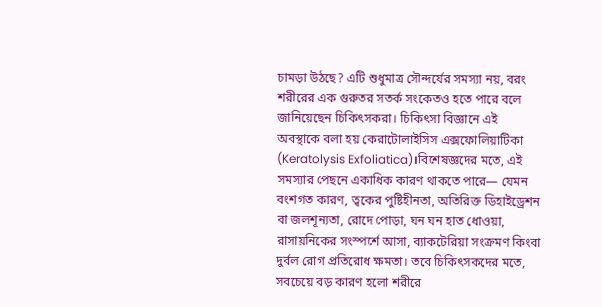চামড়া উঠছে? এটি শুধুমাত্র সৌন্দর্যের সমস্যা নয়, বরং শরীরের এক গুরুতর সতর্ক সংকেতও হতে পারে বলে জানিয়েছেন চিকিৎসকরা। চিকিৎসা বিজ্ঞানে এই অবস্থাকে বলা হয় কেরাটোলাইসিস এক্সফোলিয়াটিকা (Keratolysis Exfoliatica)।বিশেষজ্ঞদের মতে, এই সমস্যার পেছনে একাধিক কারণ থাকতে পারে— যেমন বংশগত কারণ, ত্বকের পুষ্টিহীনতা, অতিরিক্ত ডিহাইড্রেশন বা জলশূন্যতা, রোদে পোড়া, ঘন ঘন হাত ধোওয়া, রাসায়নিকের সংস্পর্শে আসা, ব্যাকটেরিয়া সংক্রমণ কিংবা দুর্বল রোগ প্রতিরোধ ক্ষমতা। তবে চিকিৎসকদের মতে, সবচেয়ে বড় কারণ হলো শরীরে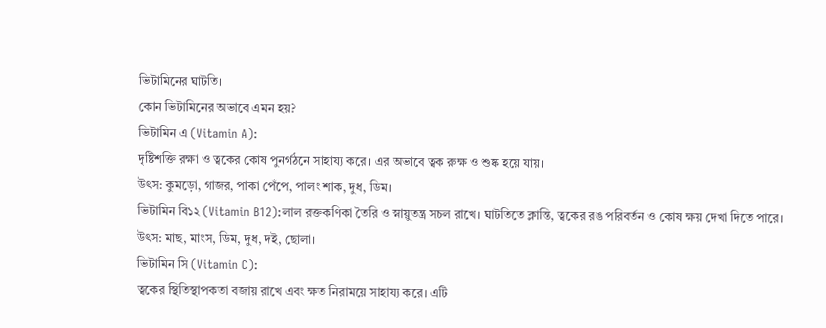ভিটামিনের ঘাটতি।
কোন ভিটামিনের অভাবে এমন হয়?
ভিটামিন এ (Vitamin A):
দৃষ্টিশক্তি রক্ষা ও ত্বকের কোষ পুনর্গঠনে সাহায্য করে। এর অভাবে ত্বক রুক্ষ ও শুষ্ক হয়ে যায়।
উৎস: কুমড়ো, গাজর, পাকা পেঁপে, পালং শাক, দুধ, ডিম।
ভিটামিন বি১২ (Vitamin B12):লাল রক্তকণিকা তৈরি ও স্নায়ুতন্ত্র সচল রাখে। ঘাটতিতে ক্লান্তি, ত্বকের রঙ পরিবর্তন ও কোষ ক্ষয় দেখা দিতে পারে।
উৎস: মাছ, মাংস, ডিম, দুধ, দই, ছোলা।
ভিটামিন সি (Vitamin C):
ত্বকের স্থিতিস্থাপকতা বজায় রাখে এবং ক্ষত নিরাময়ে সাহায্য করে। এটি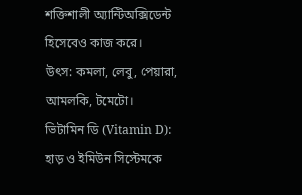শক্তিশালী অ্যান্টিঅক্সিডেন্ট হিসেবেও কাজ করে।
উৎস: কমলা, লেবু, পেয়ারা, আমলকি, টমেটো।
ভিটামিন ডি (Vitamin D):
হাড় ও ইমিউন সিস্টেমকে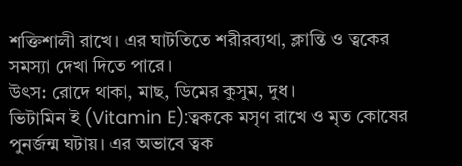শক্তিশালী রাখে। এর ঘাটতিতে শরীরব্যথা, ক্লান্তি ও ত্বকের সমস্যা দেখা দিতে পারে।
উৎস: রোদে থাকা, মাছ, ডিমের কুসুম, দুধ।
ভিটামিন ই (Vitamin E):ত্বককে মসৃণ রাখে ও মৃত কোষের পুনর্জন্ম ঘটায়। এর অভাবে ত্বক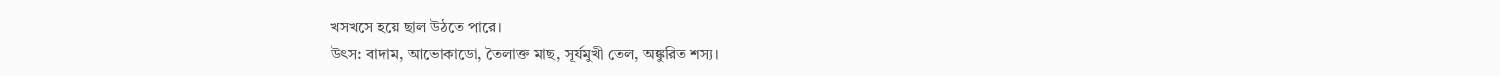খসখসে হয়ে ছাল উঠতে পারে।
উৎস: বাদাম, আভোকাডো, তৈলাক্ত মাছ, সূর্যমুখী তেল, অঙ্কুরিত শস্য।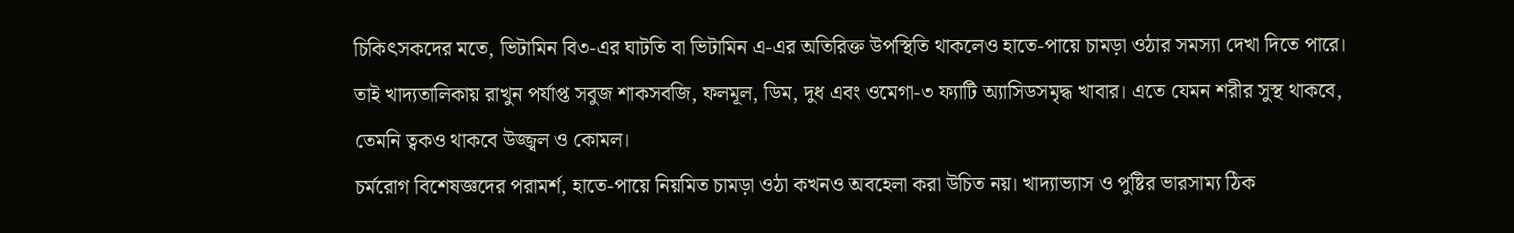চিকিৎসকদের মতে, ভিটামিন বি৩-এর ঘাটতি বা ভিটামিন এ-এর অতিরিক্ত উপস্থিতি থাকলেও হাতে-পায়ে চামড়া ওঠার সমস্যা দেখা দিতে পারে।
তাই খাদ্যতালিকায় রাখুন পর্যাপ্ত সবুজ শাকসবজি, ফলমূল, ডিম, দুধ এবং ওমেগা-৩ ফ্যাটি অ্যাসিডসমৃদ্ধ খাবার। এতে যেমন শরীর সুস্থ থাকবে, তেমনি ত্বকও থাকবে উজ্জ্বল ও কোমল।
চর্মরোগ বিশেষজ্ঞদের পরামর্শ, হাতে-পায়ে নিয়মিত চামড়া ওঠা কখনও অবহেলা করা উচিত নয়। খাদ্যাভ্যাস ও পুষ্টির ভারসাম্য ঠিক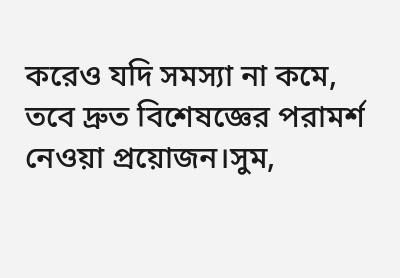করেও যদি সমস্যা না কমে, তবে দ্রুত বিশেষজ্ঞের পরামর্শ নেওয়া প্রয়োজন।সুম,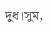দুধ।সুম,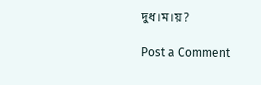দুধ।ম।য়?

Post a Comment